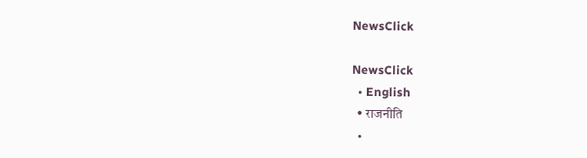NewsClick

NewsClick
  • English
  • राजनीति
  •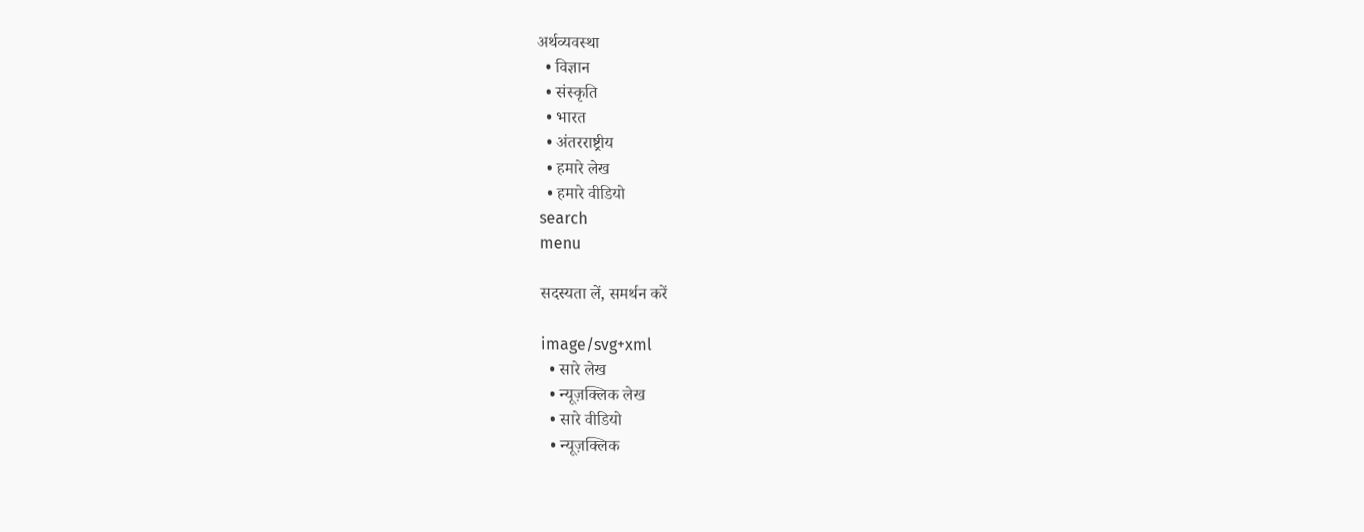अर्थव्यवस्था
  • विज्ञान
  • संस्कृति
  • भारत
  • अंतरराष्ट्रीय
  • हमारे लेख
  • हमारे वीडियो
search
menu

सदस्यता लें, समर्थन करें

image/svg+xml
  • सारे लेख
  • न्यूज़क्लिक लेख
  • सारे वीडियो
  • न्यूज़क्लिक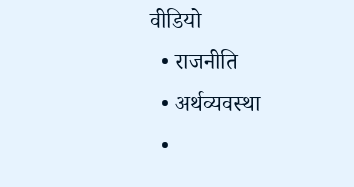वीडियो
  • राजनीति
  • अर्थव्यवस्था
  •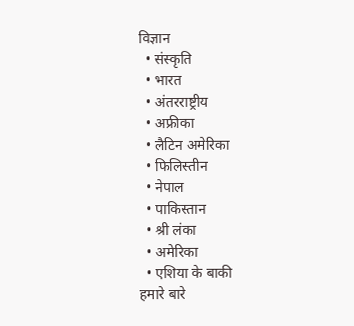विज्ञान
  • संस्कृति
  • भारत
  • अंतरराष्ट्रीय
  • अफ्रीका
  • लैटिन अमेरिका
  • फिलिस्तीन
  • नेपाल
  • पाकिस्तान
  • श्री लंका
  • अमेरिका
  • एशिया के बाकी
हमारे बारे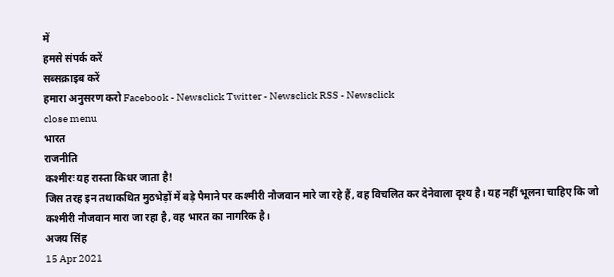में
हमसे संपर्क करें
सब्सक्राइब करें
हमारा अनुसरण करो Facebook - Newsclick Twitter - Newsclick RSS - Newsclick
close menu
भारत
राजनीति
कश्मीरः यह रास्ता किधर जाता है!
जिस तरह इन तथाकथित मुठभेड़ों में बड़े पैमाने पर कश्मीरी नौजवान मारे जा रहे हैं, वह विचलित कर देनेवाला दृश्य है। यह नहीं भूलना चाहिए कि जो कश्मीरी नौजवान मारा जा रहा है, वह भारत का नागरिक है।
अजय सिंह
15 Apr 2021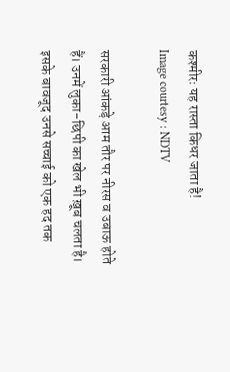कश्मीरः यह रास्ता किधर जाता है!
Image courtesy : NDTV

सरकारी आंकड़े आम तौर पर नीरस व उबाऊ होते हैं। उनमें लुका-छिपी का खेल भी ख़ूब चलता है। इसके बावजूद उनसे सच्चाई को एक हद तक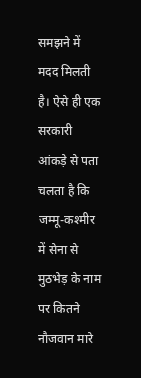समझने में मदद मिलती है। ऐसे ही एक सरकारी आंकड़े से पता चलता है कि जम्मू-कश्मीर में सेना से मुठभेड़ के नाम पर कितने नौजवान मारे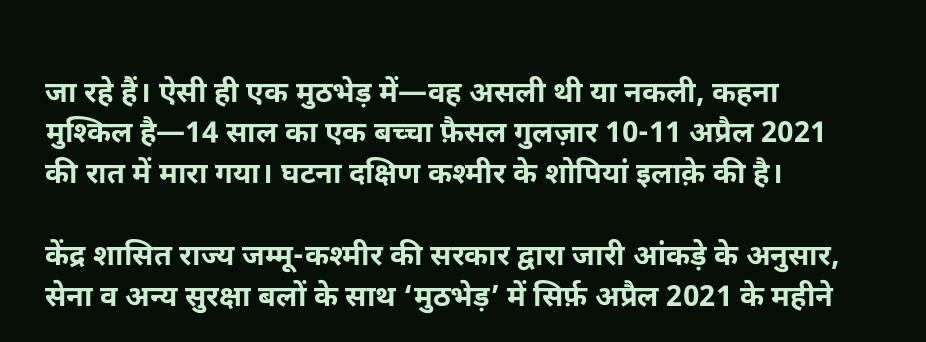जा रहे हैं। ऐसी ही एक मुठभेड़ में—वह असली थी या नकली, कहना मुश्किल है—14 साल का एक बच्चा फ़ैसल गुलज़ार 10-11 अप्रैल 2021 की रात में मारा गया। घटना दक्षिण कश्मीर के शोपियां इलाक़े की है।

केंद्र शासित राज्य जम्मू-कश्मीर की सरकार द्वारा जारी आंकड़े के अनुसार, सेना व अन्य सुरक्षा बलों के साथ ‘मुठभेड़’ में सिर्फ़ अप्रैल 2021 के महीने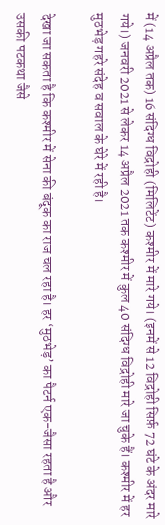में (14 अप्रैल तक) 16 संदिग्ध विद्रोही (मिलिटेंट) कश्मीर में मारे गये। (इनमें से 12 विद्रोही सिर्फ़ 72 घंटे के अंदर मारे गये।) जनवरी 2021 से लेकर 14 अप्रैल 2021 तक कश्मीर में कुल 40 संदिग्ध विद्रोही मारे जा चुके हैं। कश्मीर में हर मुठभेड़ गहरे संदेह व सवाल के घेरे में रही है।

देखा जा सकता है कि कश्मीर में सेना की बंदूक का राज चल रहा है। हर ‘मुठभेड़’ का पैटर्न एक-जैसा रहता है और उसकी पटकथा जैसे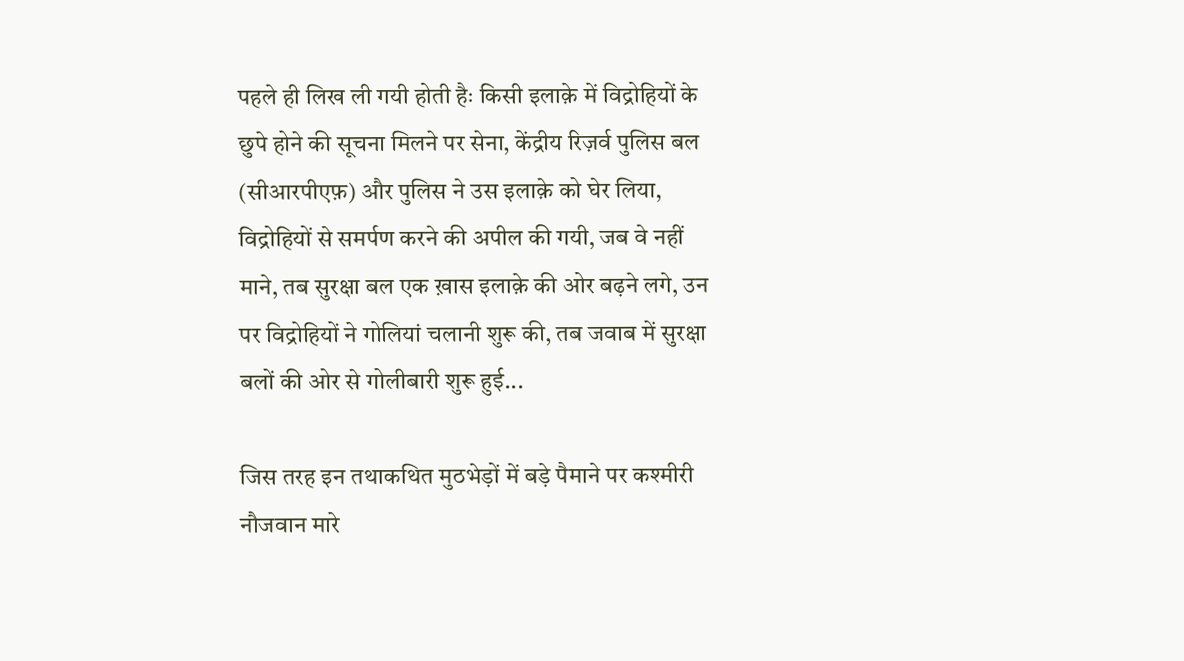पहले ही लिख ली गयी होती हैः किसी इलाक़े में विद्रोहियों के छुपे होने की सूचना मिलने पर सेना, केंद्रीय रिज़र्व पुलिस बल (सीआरपीएफ़) और पुलिस ने उस इलाक़े को घेर लिया, विद्रोहियों से समर्पण करने की अपील की गयी, जब वे नहीं माने, तब सुरक्षा बल एक ख़ास इलाक़े की ओर बढ़ने लगे, उन पर विद्रोहियों ने गोलियां चलानी शुरू की, तब जवाब में सुरक्षा बलों की ओर से गोलीबारी शुरू हुई...

जिस तरह इन तथाकथित मुठभेड़ों में बड़े पैमाने पर कश्मीरी नौजवान मारे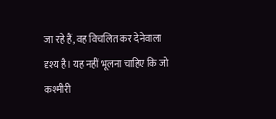जा रहे हैं, वह विचलित कर देनेवाला दृश्य है। यह नहीं भूलना चाहिए कि जो कश्मीरी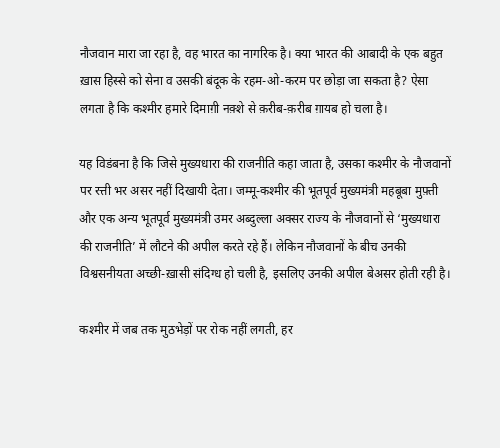नौजवान मारा जा रहा है, वह भारत का नागरिक है। क्या भारत की आबादी के एक बहुत ख़ास हिस्से को सेना व उसकी बंदूक के रहम-ओ-करम पर छोड़ा जा सकता है? ऐसा लगता है कि कश्मीर हमारे दिमाग़ी नक़्शे से क़रीब-क़रीब ग़ायब हो चला है।

यह विडंबना है कि जिसे मुख्यधारा की राजनीति कहा जाता है, उसका कश्मीर के नौजवानों पर रत्ती भर असर नहीं दिखायी देता। जम्मू-कश्मीर की भूतपूर्व मुख्यमंत्री महबूबा मुफ़्ती और एक अन्य भूतपूर्व मुख्यमंत्री उमर अब्दुल्ला अक्सर राज्य के नौजवानों से ‘मुख्यधारा की राजनीति’ में लौटने की अपील करते रहे हैं। लेकिन नौजवानों के बीच उनकी विश्वसनीयता अच्छी-ख़ासी संदिग्ध हो चली है, इसलिए उनकी अपील बेअसर होती रही है।

कश्मीर में जब तक मुठभेड़ों पर रोक नहीं लगती, हर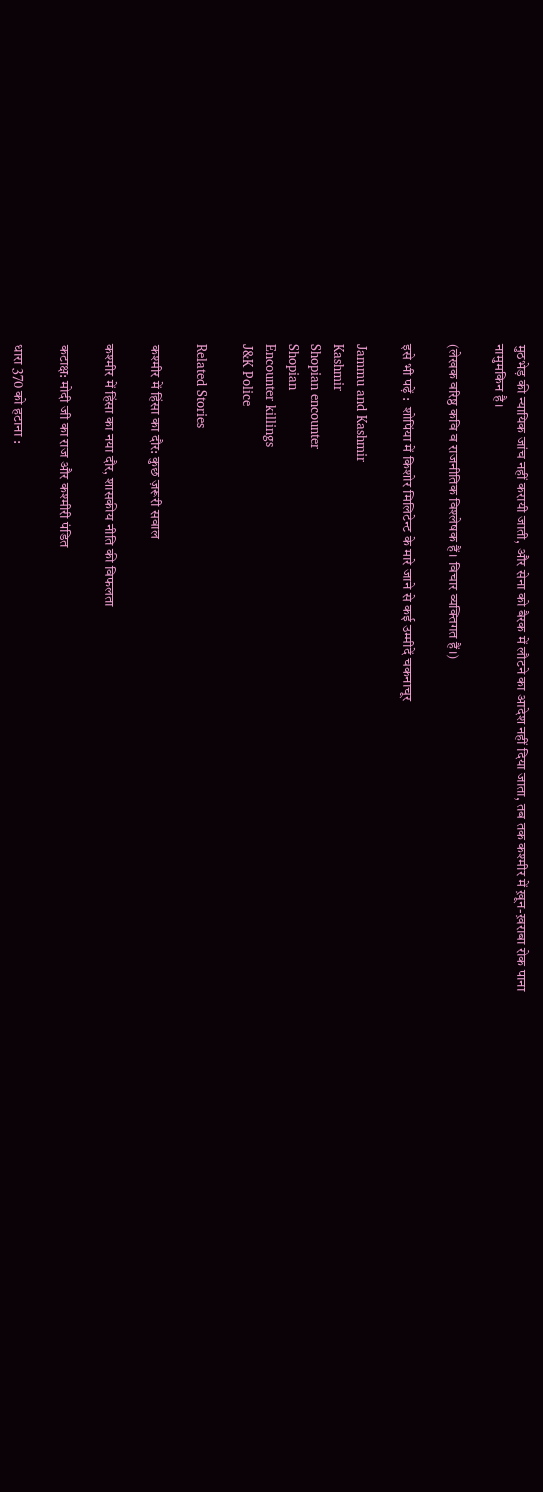मुठभेड़ की न्यायिक जांच नहीं करायी जाती, और सेना को बैरक में लौटने का आदेश नहीं दिया जाता, तब तक कश्मीर में ख़ून-ख़राबा रोक पाना नामुमकिन है।

(लेखक वरिष्ठ कवि व राजनीतिक विश्लेषक हैं। विचार व्यक्तिगत हैं।)

इसे भी पढ़ें :  शोपिंया में किशोर मिलिटेन्ट के मारे जाने से कई उम्मीदें चकनाचूर

Jammu and Kashmir
Kashmir
Shopian encounter
Shopian
Encounter killings
J&K Police

Related Stories

कश्मीर में हिंसा का दौर: कुछ ज़रूरी सवाल

कश्मीर में हिंसा का नया दौर, शासकीय नीति की विफलता

कटाक्ष: मोदी जी का राज और कश्मीरी पंडित

धारा 370 को हटाना :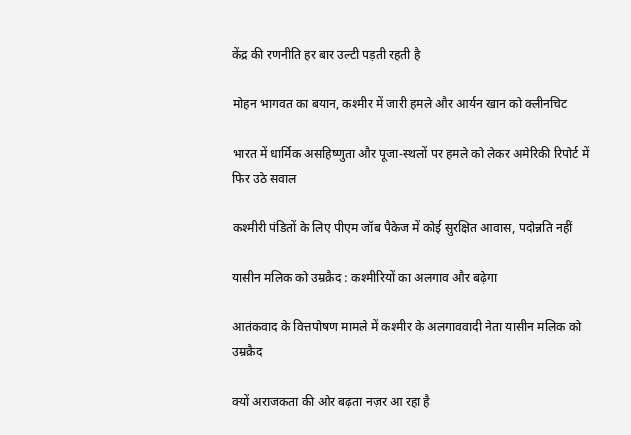केंद्र की रणनीति हर बार उल्टी पड़ती रहती है

मोहन भागवत का बयान, कश्मीर में जारी हमले और आर्यन खान को क्लीनचिट

भारत में धार्मिक असहिष्णुता और पूजा-स्थलों पर हमले को लेकर अमेरिकी रिपोर्ट में फिर उठे सवाल

कश्मीरी पंडितों के लिए पीएम जॉब पैकेज में कोई सुरक्षित आवास, पदोन्नति नहीं

यासीन मलिक को उम्रक़ैद : कश्मीरियों का अलगाव और बढ़ेगा

आतंकवाद के वित्तपोषण मामले में कश्मीर के अलगाववादी नेता यासीन मलिक को उम्रक़ैद

क्यों अराजकता की ओर बढ़ता नज़र आ रहा है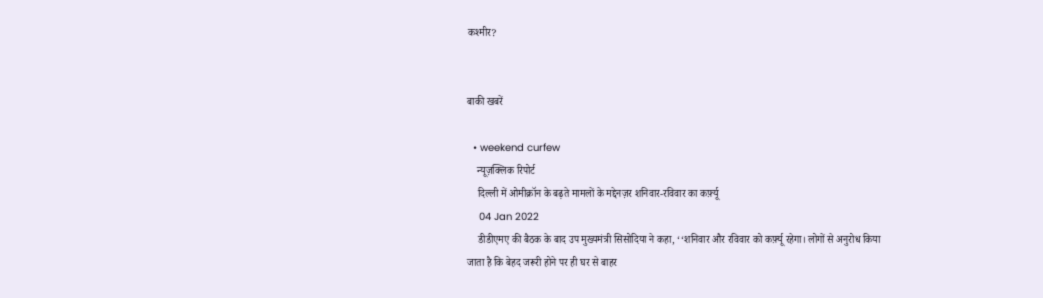कश्मीर?


बाकी खबरें

  • weekend curfew
    न्यूज़क्लिक रिपोर्ट
    दिल्ली में ओमीक्रॉन के बढ़ते मामलों के मद्देनज़र शनिवार-रविवार का कर्फ़्यू
    04 Jan 2022
    डीडीएमए की बैठक के बाद उप मुख्यमंत्री सिसोदिया ने कहा, ‘‘शनिवार और रविवार को कर्फ़्यू रहेगा। लोगों से अनुरोध किया जाता है कि बेहद जरूरी होने पर ही घर से बाहर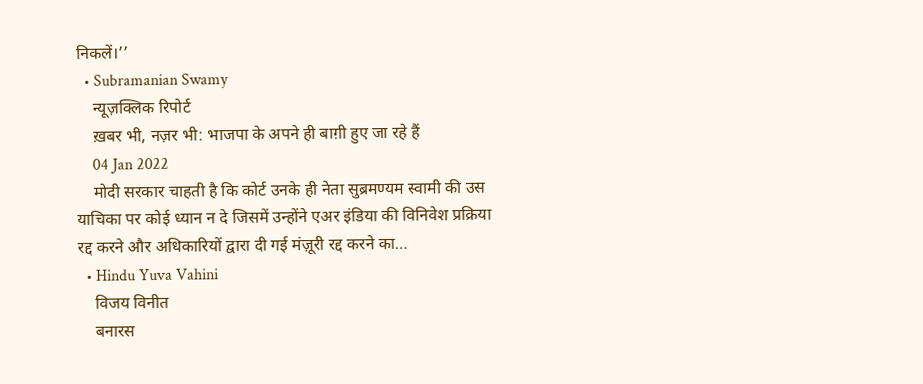निकलें।’’
  • Subramanian Swamy
    न्यूज़क्लिक रिपोर्ट
    ख़बर भी, नज़र भी: भाजपा के अपने ही बाग़ी हुए जा रहे हैं
    04 Jan 2022
    मोदी सरकार चाहती है कि कोर्ट उनके ही नेता सुब्रमण्यम स्वामी की उस याचिका पर कोई ध्यान न दे जिसमें उन्होंने एअर इंडिया की विनिवेश प्रक्रिया रद्द करने और अधिकारियों द्वारा दी गई मंज़ूरी रद्द करने का…
  • Hindu Yuva Vahini
    विजय विनीत
    बनारस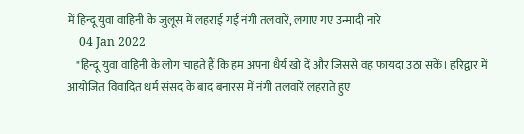में हिन्दू युवा वाहिनी के जुलूस में लहराई गईं नंगी तलवारें, लगाए गए उन्मादी नारे
    04 Jan 2022
    "हिन्दू युवा वाहिनी के लोग चाहते हैं कि हम अपना धैर्य खो दें और जिससे वह फायदा उठा सकें। हरिद्वार में आयोजित विवादित धर्म संसद के बाद बनारस में नंगी तलवारें लहराते हुए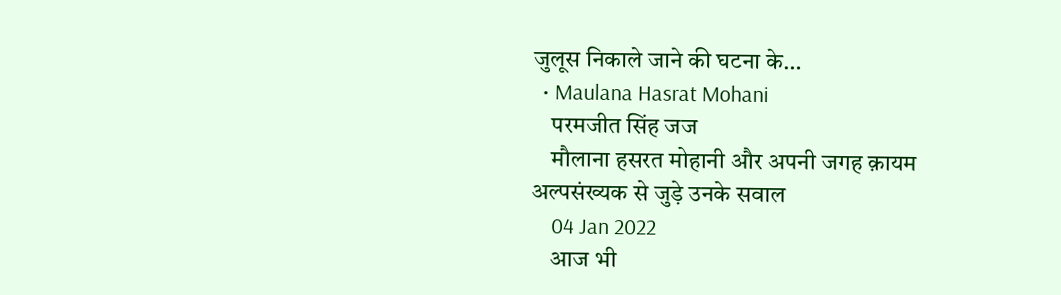जुलूस निकाले जाने की घटना के…
  • Maulana Hasrat Mohani
    परमजीत सिंह जज
    मौलाना हसरत मोहानी और अपनी जगह क़ायम अल्पसंख्यक से जुड़े उनके सवाल
    04 Jan 2022
    आज भी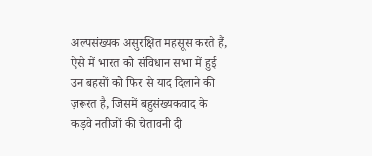अल्पसंख्यक असुरक्षित महसूस करते हैं, ऐसे में भारत को संविधान सभा में हुई उन बहसों को फिर से याद दिलाने की ज़रूरत है, जिसमें बहुसंख्यकवाद के कड़वे नतीजों की चेतावनी दी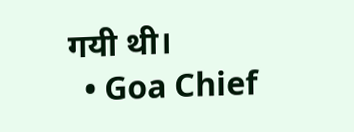गयी थी।
  • Goa Chief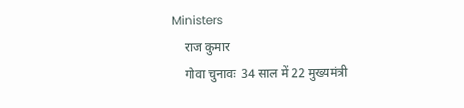Ministers
    राज कुमार
    गोवा चुनावः  34 साल में 22 मुख्यमंत्री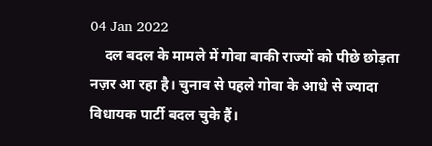04 Jan 2022
    दल बदल के मामले में गोवा बाकी राज्यों को पीछे छोड़ता नज़र आ रहा है। चुनाव से पहले गोवा के आधे से ज्यादा विधायक पार्टी बदल चुके हैं।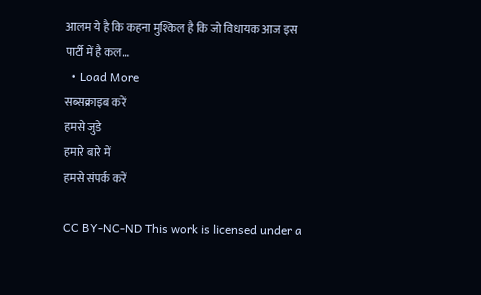आलम ये है कि कहना मुश्किल है कि जो विधायक आज इस पार्टी में है कल…
  • Load More
सब्सक्राइब करें
हमसे जुडे
हमारे बारे में
हमसे संपर्क करें

CC BY-NC-ND This work is licensed under a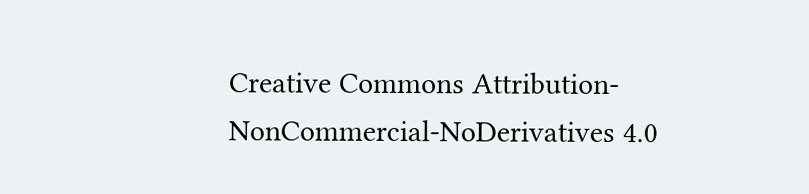Creative Commons Attribution-NonCommercial-NoDerivatives 4.0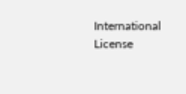International License